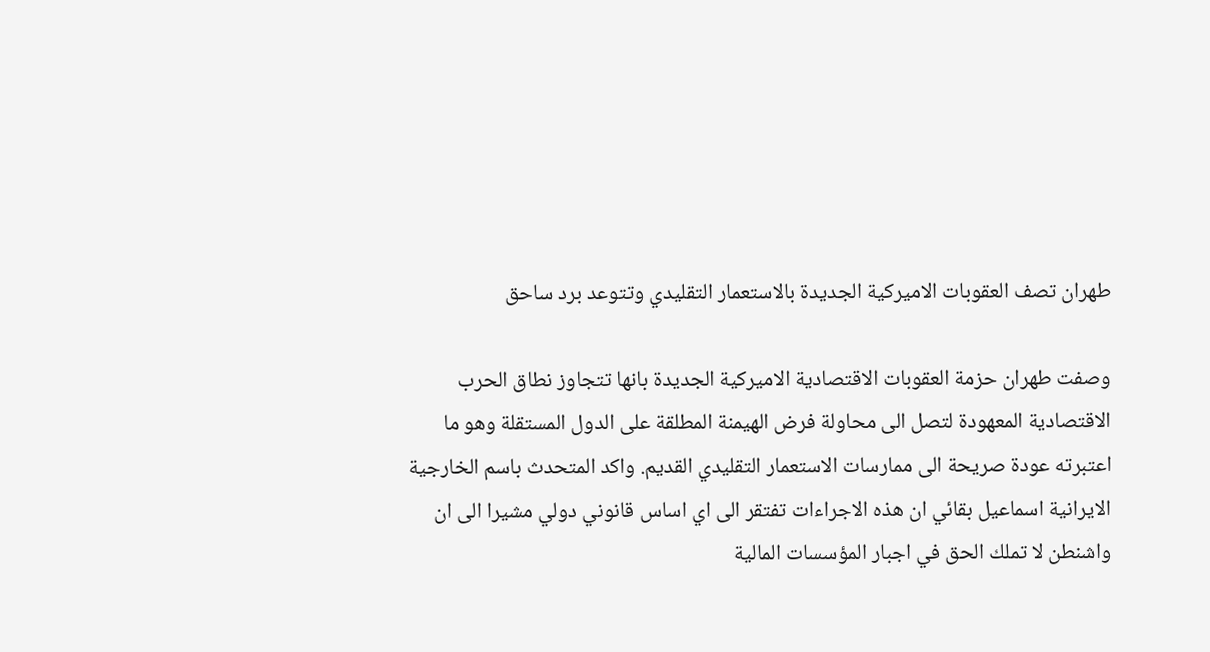طهران تصف العقوبات الاميركية الجديدة بالاستعمار التقليدي وتتوعد برد ساحق

وصفت طهران حزمة العقوبات الاقتصادية الاميركية الجديدة بانها تتجاوز نطاق الحرب الاقتصادية المعهودة لتصل الى محاولة فرض الهيمنة المطلقة على الدول المستقلة وهو ما اعتبرته عودة صريحة الى ممارسات الاستعمار التقليدي القديم. واكد المتحدث باسم الخارجية الايرانية اسماعيل بقائي ان هذه الاجراءات تفتقر الى اي اساس قانوني دولي مشيرا الى ان واشنطن لا تملك الحق في اجبار المؤسسات المالية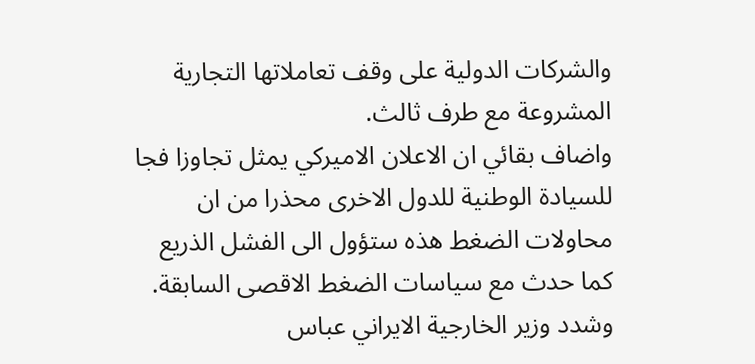والشركات الدولية على وقف تعاملاتها التجارية المشروعة مع طرف ثالث.
واضاف بقائي ان الاعلان الاميركي يمثل تجاوزا فجا للسيادة الوطنية للدول الاخرى محذرا من ان محاولات الضغط هذه ستؤول الى الفشل الذريع كما حدث مع سياسات الضغط الاقصى السابقة. وشدد وزير الخارجية الايراني عباس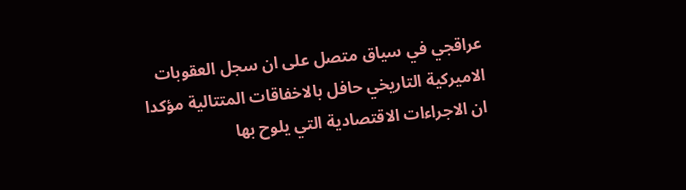عراقجي في سياق متصل على ان سجل العقوبات الاميركية التاريخي حافل بالاخفاقات المتتالية مؤكدا ان الاجراءات الاقتصادية التي يلوح بها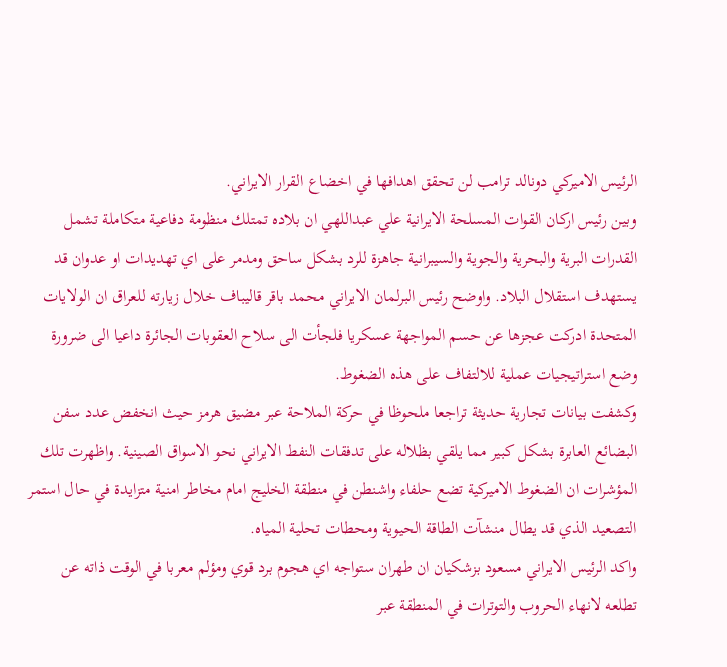الرئيس الاميركي دونالد ترامب لن تحقق اهدافها في اخضاع القرار الايراني.
وبين رئيس اركان القوات المسلحة الايرانية علي عبداللهي ان بلاده تمتلك منظومة دفاعية متكاملة تشمل القدرات البرية والبحرية والجوية والسيبرانية جاهزة للرد بشكل ساحق ومدمر على اي تهديدات او عدوان قد يستهدف استقلال البلاد. واوضح رئيس البرلمان الايراني محمد باقر قاليباف خلال زيارته للعراق ان الولايات المتحدة ادركت عجزها عن حسم المواجهة عسكريا فلجأت الى سلاح العقوبات الجائرة داعيا الى ضرورة وضع استراتيجيات عملية للالتفاف على هذه الضغوط.
وكشفت بيانات تجارية حديثة تراجعا ملحوظا في حركة الملاحة عبر مضيق هرمز حيث انخفض عدد سفن البضائع العابرة بشكل كبير مما يلقي بظلاله على تدفقات النفط الايراني نحو الاسواق الصينية. واظهرت تلك المؤشرات ان الضغوط الاميركية تضع حلفاء واشنطن في منطقة الخليج امام مخاطر امنية متزايدة في حال استمر التصعيد الذي قد يطال منشآت الطاقة الحيوية ومحطات تحلية المياه.
واكد الرئيس الايراني مسعود بزشكيان ان طهران ستواجه اي هجوم برد قوي ومؤلم معربا في الوقت ذاته عن تطلعه لانهاء الحروب والتوترات في المنطقة عبر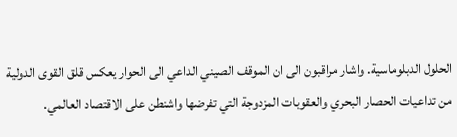الحلول الدبلوماسية. واشار مراقبون الى ان الموقف الصيني الداعي الى الحوار يعكس قلق القوى الدولية من تداعيات الحصار البحري والعقوبات المزدوجة التي تفرضها واشنطن على الاقتصاد العالمي.